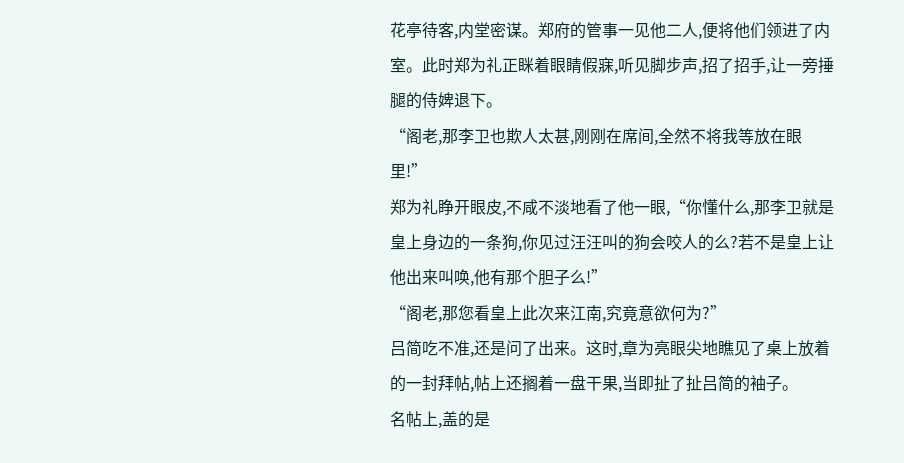花亭待客,内堂密谋。郑府的管事一见他二人,便将他们领进了内室。此时郑为礼正眯着眼睛假寐,听见脚步声,招了招手,让一旁捶腿的侍婢退下。
“阁老,那李卫也欺人太甚,刚刚在席间,全然不将我等放在眼里!”
郑为礼睁开眼皮,不咸不淡地看了他一眼,“你懂什么,那李卫就是皇上身边的一条狗,你见过汪汪叫的狗会咬人的么?若不是皇上让他出来叫唤,他有那个胆子么!”
“阁老,那您看皇上此次来江南,究竟意欲何为?”
吕简吃不准,还是问了出来。这时,章为亮眼尖地瞧见了桌上放着的一封拜帖,帖上还搁着一盘干果,当即扯了扯吕简的袖子。
名帖上,盖的是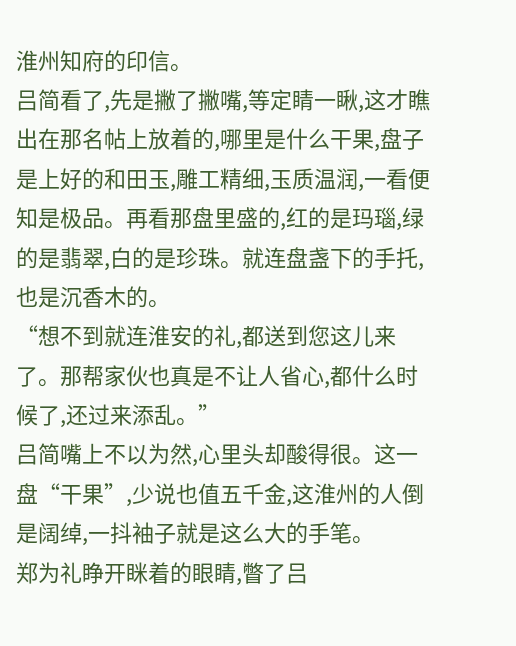淮州知府的印信。
吕简看了,先是撇了撇嘴,等定睛一瞅,这才瞧出在那名帖上放着的,哪里是什么干果,盘子是上好的和田玉,雕工精细,玉质温润,一看便知是极品。再看那盘里盛的,红的是玛瑙,绿的是翡翠,白的是珍珠。就连盘盏下的手托,也是沉香木的。
“想不到就连淮安的礼,都送到您这儿来了。那帮家伙也真是不让人省心,都什么时候了,还过来添乱。”
吕简嘴上不以为然,心里头却酸得很。这一盘“干果”,少说也值五千金,这淮州的人倒是阔绰,一抖袖子就是这么大的手笔。
郑为礼睁开眯着的眼睛,瞥了吕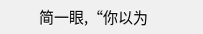简一眼,“你以为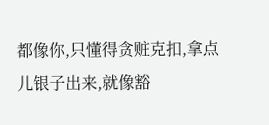都像你,只懂得贪赃克扣,拿点儿银子出来,就像豁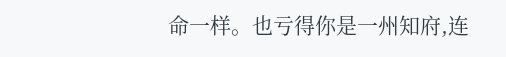命一样。也亏得你是一州知府,连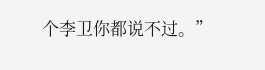个李卫你都说不过。”